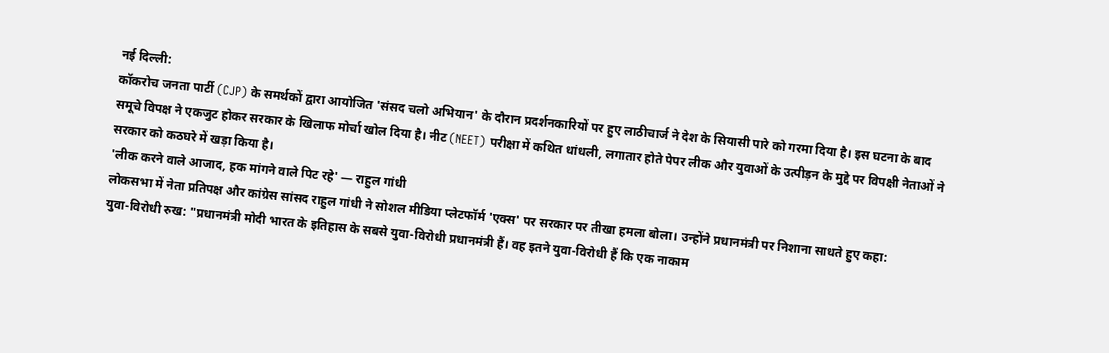नई दिल्ली:
कॉकरोच जनता पार्टी (CJP) के समर्थकों द्वारा आयोजित 'संसद चलो अभियान' के दौरान प्रदर्शनकारियों पर हुए लाठीचार्ज ने देश के सियासी पारे को गरमा दिया है। इस घटना के बाद समूचे विपक्ष ने एकजुट होकर सरकार के खिलाफ मोर्चा खोल दिया है। नीट (NEET) परीक्षा में कथित धांधली, लगातार होते पेपर लीक और युवाओं के उत्पीड़न के मुद्दे पर विपक्षी नेताओं ने सरकार को कठघरे में खड़ा किया है।
'लीक करने वाले आजाद, हक मांगने वाले पिट रहे' — राहुल गांधी
लोकसभा में नेता प्रतिपक्ष और कांग्रेस सांसद राहुल गांधी ने सोशल मीडिया प्लेटफॉर्म 'एक्स' पर सरकार पर तीखा हमला बोला। उन्होंने प्रधानमंत्री पर निशाना साधते हुए कहा:
युवा-विरोधी रुख: "प्रधानमंत्री मोदी भारत के इतिहास के सबसे युवा-विरोधी प्रधानमंत्री हैं। वह इतने युवा-विरोधी हैं कि एक नाकाम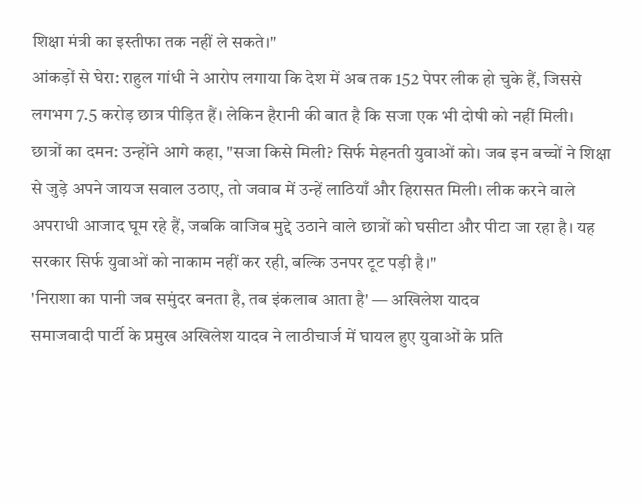शिक्षा मंत्री का इस्तीफा तक नहीं ले सकते।"
आंकड़ों से घेरा: राहुल गांधी ने आरोप लगाया कि देश में अब तक 152 पेपर लीक हो चुके हैं, जिससे लगभग 7.5 करोड़ छात्र पीड़ित हैं। लेकिन हैरानी की बात है कि सजा एक भी दोषी को नहीं मिली।
छात्रों का दमन: उन्होंने आगे कहा, "सजा किसे मिली? सिर्फ मेहनती युवाओं को। जब इन बच्चों ने शिक्षा से जुड़े अपने जायज सवाल उठाए, तो जवाब में उन्हें लाठियाँ और हिरासत मिली। लीक करने वाले अपराधी आजाद घूम रहे हैं, जबकि वाजिब मुद्दे उठाने वाले छात्रों को घसीटा और पीटा जा रहा है। यह सरकार सिर्फ युवाओं को नाकाम नहीं कर रही, बल्कि उनपर टूट पड़ी है।"
'निराशा का पानी जब समुंदर बनता है, तब इंकलाब आता है' — अखिलेश यादव
समाजवादी पार्टी के प्रमुख अखिलेश यादव ने लाठीचार्ज में घायल हुए युवाओं के प्रति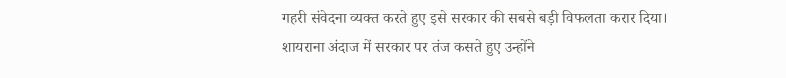गहरी संवेदना व्यक्त करते हुए इसे सरकार की सबसे बड़ी विफलता करार दिया। शायराना अंदाज में सरकार पर तंज कसते हुए उन्होंने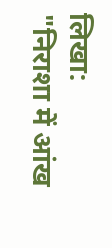लिखा:
"निराशा में आंख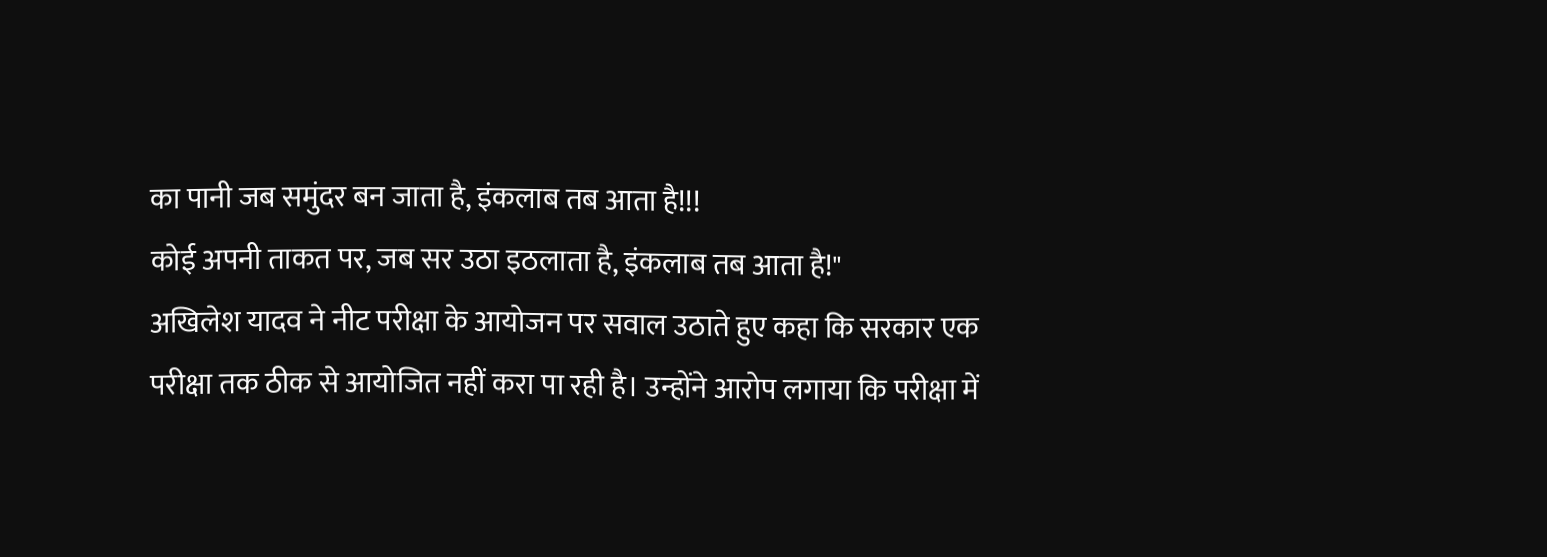का पानी जब समुंदर बन जाता है, इंकलाब तब आता है!!!
कोई अपनी ताकत पर, जब सर उठा इठलाता है, इंकलाब तब आता है!"
अखिलेश यादव ने नीट परीक्षा के आयोजन पर सवाल उठाते हुए कहा कि सरकार एक परीक्षा तक ठीक से आयोजित नहीं करा पा रही है। उन्होंने आरोप लगाया कि परीक्षा में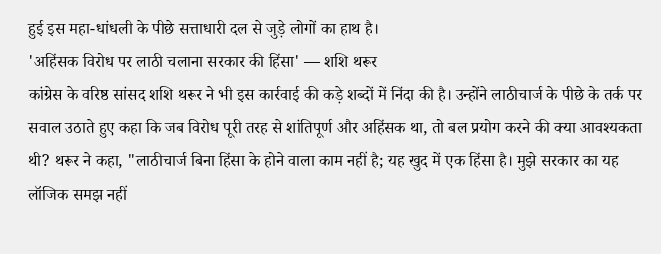हुई इस महा-धांधली के पीछे सत्ताधारी दल से जुड़े लोगों का हाथ है।
'अहिंसक विरोध पर लाठी चलाना सरकार की हिंसा' — शशि थरूर
कांग्रेस के वरिष्ठ सांसद शशि थरूर ने भी इस कार्रवाई की कड़े शब्दों में निंदा की है। उन्होंने लाठीचार्ज के पीछे के तर्क पर सवाल उठाते हुए कहा कि जब विरोध पूरी तरह से शांतिपूर्ण और अहिंसक था, तो बल प्रयोग करने की क्या आवश्यकता थी? थरूर ने कहा, "लाठीचार्ज बिना हिंसा के होने वाला काम नहीं है; यह खुद में एक हिंसा है। मुझे सरकार का यह लॉजिक समझ नहीं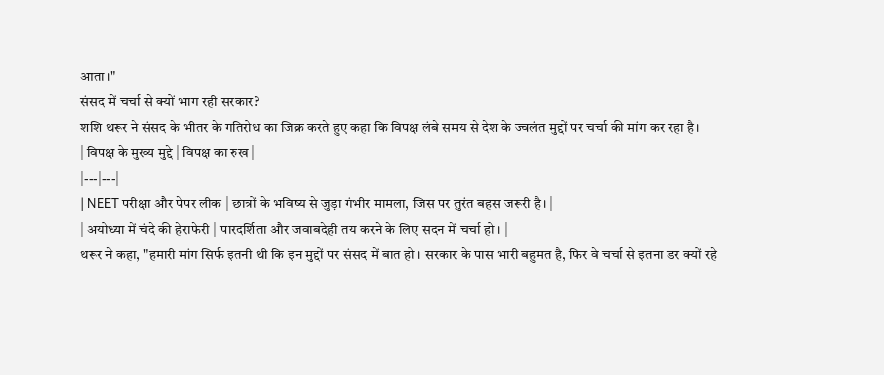आता।"
संसद में चर्चा से क्यों भाग रही सरकार?
शशि थरूर ने संसद के भीतर के गतिरोध का जिक्र करते हुए कहा कि विपक्ष लंबे समय से देश के ज्वलंत मुद्दों पर चर्चा की मांग कर रहा है।
| विपक्ष के मुख्य मुद्दे | विपक्ष का रुख |
|---|---|
| NEET परीक्षा और पेपर लीक | छात्रों के भविष्य से जुड़ा गंभीर मामला, जिस पर तुरंत बहस जरूरी है। |
| अयोध्या में चंदे की हेराफेरी | पारदर्शिता और जवाबदेही तय करने के लिए सदन में चर्चा हो। |
थरूर ने कहा, "हमारी मांग सिर्फ इतनी थी कि इन मुद्दों पर संसद में बात हो। सरकार के पास भारी बहुमत है, फिर वे चर्चा से इतना डर क्यों रहे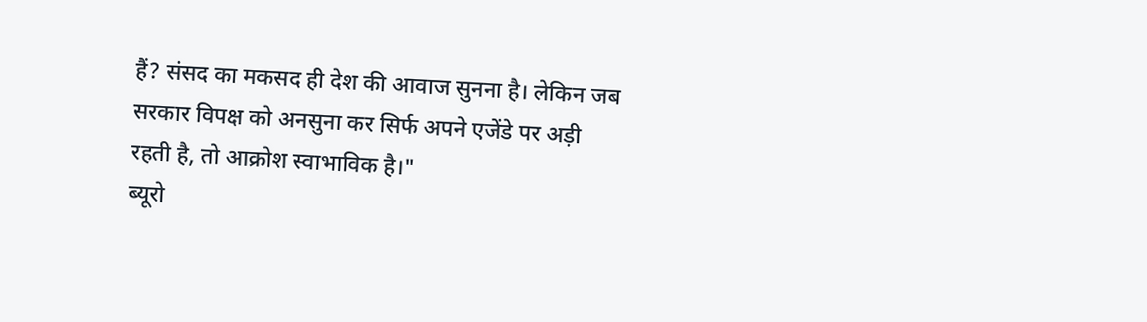हैं? संसद का मकसद ही देश की आवाज सुनना है। लेकिन जब सरकार विपक्ष को अनसुना कर सिर्फ अपने एजेंडे पर अड़ी रहती है, तो आक्रोश स्वाभाविक है।"
ब्यूरो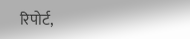रिपोर्ट,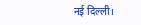नई दिल्ली।